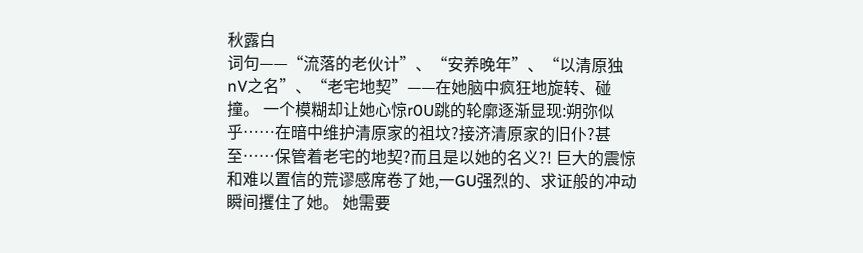秋露白
词句——“流落的老伙计”、“安养晚年”、“以清原独nV之名”、“老宅地契”——在她脑中疯狂地旋转、碰撞。 一个模糊却让她心惊r0U跳的轮廓逐渐显现:朔弥似乎……在暗中维护清原家的祖坟?接济清原家的旧仆?甚至……保管着老宅的地契?而且是以她的名义?! 巨大的震惊和难以置信的荒谬感席卷了她,一GU强烈的、求证般的冲动瞬间攫住了她。 她需要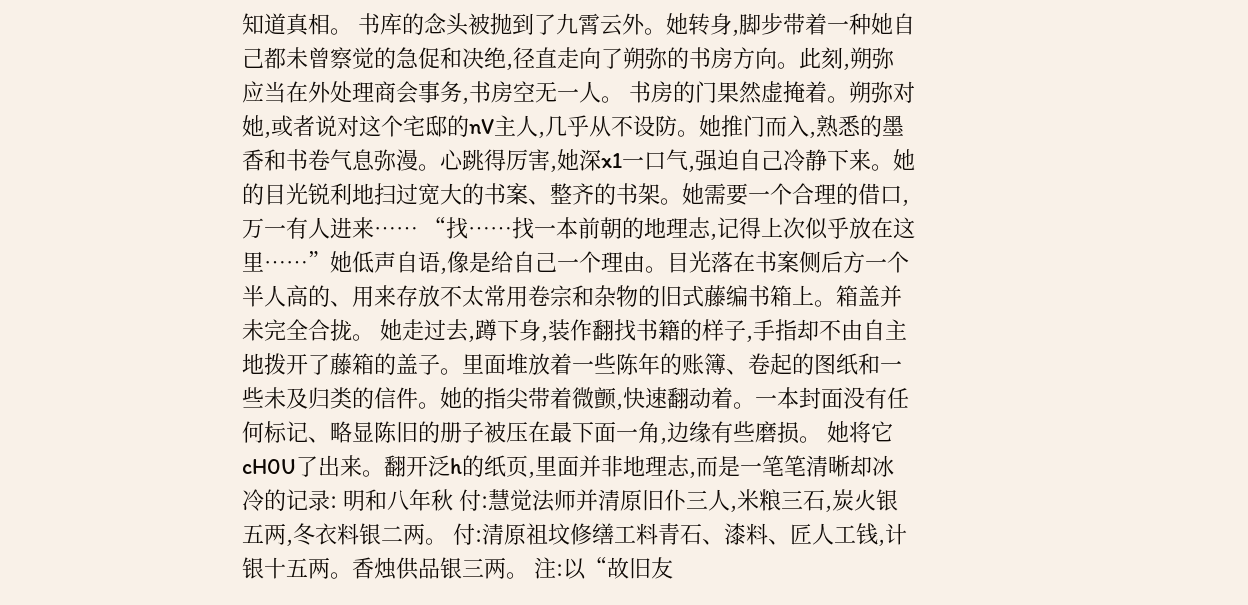知道真相。 书库的念头被抛到了九霄云外。她转身,脚步带着一种她自己都未曾察觉的急促和决绝,径直走向了朔弥的书房方向。此刻,朔弥应当在外处理商会事务,书房空无一人。 书房的门果然虚掩着。朔弥对她,或者说对这个宅邸的nV主人,几乎从不设防。她推门而入,熟悉的墨香和书卷气息弥漫。心跳得厉害,她深x1一口气,强迫自己冷静下来。她的目光锐利地扫过宽大的书案、整齐的书架。她需要一个合理的借口,万一有人进来…… “找……找一本前朝的地理志,记得上次似乎放在这里……”她低声自语,像是给自己一个理由。目光落在书案侧后方一个半人高的、用来存放不太常用卷宗和杂物的旧式藤编书箱上。箱盖并未完全合拢。 她走过去,蹲下身,装作翻找书籍的样子,手指却不由自主地拨开了藤箱的盖子。里面堆放着一些陈年的账簿、卷起的图纸和一些未及归类的信件。她的指尖带着微颤,快速翻动着。一本封面没有任何标记、略显陈旧的册子被压在最下面一角,边缘有些磨损。 她将它cH0U了出来。翻开泛h的纸页,里面并非地理志,而是一笔笔清晰却冰冷的记录: 明和八年秋 付:慧觉法师并清原旧仆三人,米粮三石,炭火银五两,冬衣料银二两。 付:清原祖坟修缮工料青石、漆料、匠人工钱,计银十五两。香烛供品银三两。 注:以“故旧友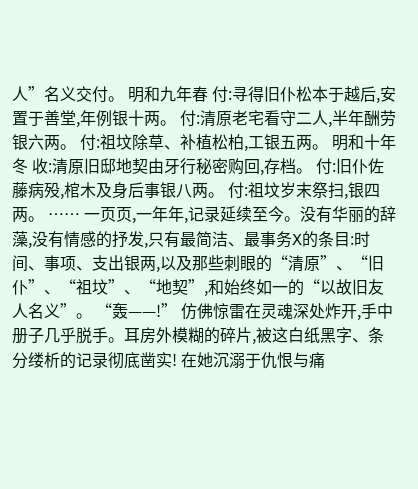人”名义交付。 明和九年春 付:寻得旧仆松本于越后,安置于善堂,年例银十两。 付:清原老宅看守二人,半年酬劳银六两。 付:祖坟除草、补植松柏,工银五两。 明和十年冬 收:清原旧邸地契由牙行秘密购回,存档。 付:旧仆佐藤病殁,棺木及身后事银八两。 付:祖坟岁末祭扫,银四两。 …… 一页页,一年年,记录延续至今。没有华丽的辞藻,没有情感的抒发,只有最简洁、最事务X的条目:时间、事项、支出银两,以及那些刺眼的“清原”、“旧仆”、“祖坟”、“地契”,和始终如一的“以故旧友人名义”。 “轰——!” 仿佛惊雷在灵魂深处炸开,手中册子几乎脱手。耳房外模糊的碎片,被这白纸黑字、条分缕析的记录彻底凿实! 在她沉溺于仇恨与痛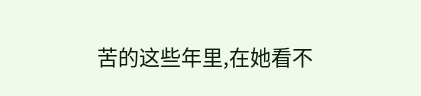苦的这些年里,在她看不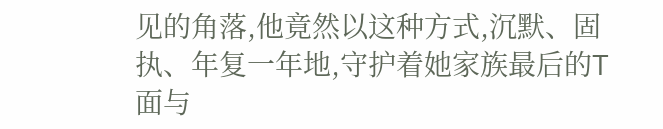见的角落,他竟然以这种方式,沉默、固执、年复一年地,守护着她家族最后的T面与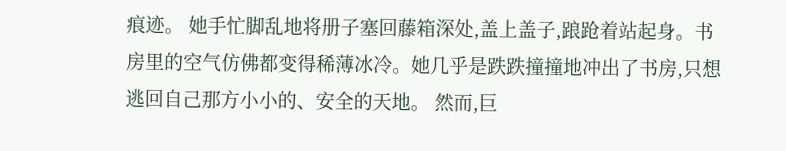痕迹。 她手忙脚乱地将册子塞回藤箱深处,盖上盖子,踉跄着站起身。书房里的空气仿佛都变得稀薄冰冷。她几乎是跌跌撞撞地冲出了书房,只想逃回自己那方小小的、安全的天地。 然而,巨